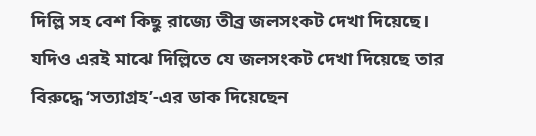দিল্লি সহ বেশ কিছু রাজ্যে তীব্র জলসংকট দেখা দিয়েছে। যদিও এরই মাঝে দিল্লিতে যে জলসংকট দেখা দিয়েছে তার বিরুদ্ধে ‘সত্যাগ্রহ’-এর ডাক দিয়েছেন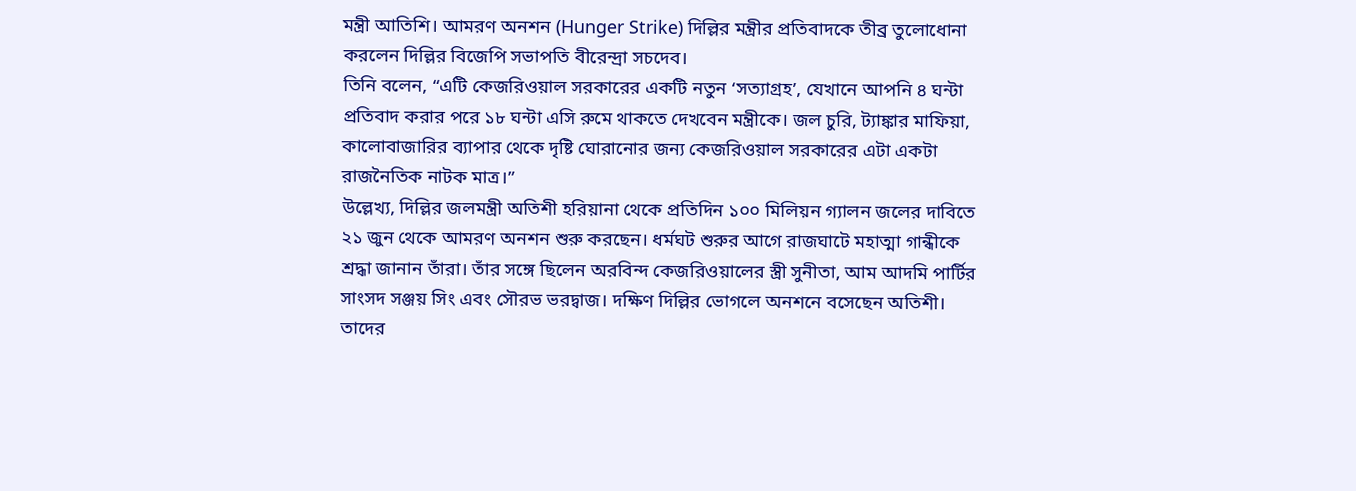মন্ত্রী আতিশি। আমরণ অনশন (Hunger Strike) দিল্লির মন্ত্রীর প্রতিবাদকে তীব্র তুলোধোনা করলেন দিল্লির বিজেপি সভাপতি বীরেন্দ্রা সচদেব।
তিনি বলেন, “এটি কেজরিওয়াল সরকারের একটি নতুন ‘সত্যাগ্রহ’, যেখানে আপনি ৪ ঘন্টা প্রতিবাদ করার পরে ১৮ ঘন্টা এসি রুমে থাকতে দেখবেন মন্ত্রীকে। জল চুরি, ট্যাঙ্কার মাফিয়া, কালোবাজারির ব্যাপার থেকে দৃষ্টি ঘোরানোর জন্য কেজরিওয়াল সরকারের এটা একটা রাজনৈতিক নাটক মাত্র।”
উল্লেখ্য, দিল্লির জলমন্ত্রী অতিশী হরিয়ানা থেকে প্রতিদিন ১০০ মিলিয়ন গ্যালন জলের দাবিতে ২১ জুন থেকে আমরণ অনশন শুরু করছেন। ধর্মঘট শুরুর আগে রাজঘাটে মহাত্মা গান্ধীকে শ্রদ্ধা জানান তাঁরা। তাঁর সঙ্গে ছিলেন অরবিন্দ কেজরিওয়ালের স্ত্রী সুনীতা, আম আদমি পার্টির সাংসদ সঞ্জয় সিং এবং সৌরভ ভরদ্বাজ। দক্ষিণ দিল্লির ভোগলে অনশনে বসেছেন অতিশী। তাদের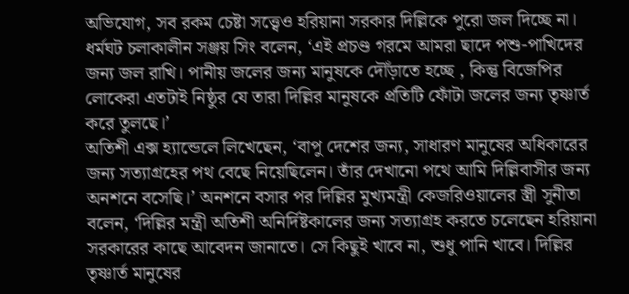অভিযোগ, সব রকম চেষ্টা সত্ত্বেও হরিয়ানা সরকার দিল্লিকে পুরো জল দিচ্ছে না।
ধর্মঘট চলাকালীন সঞ্জয় সিং বলেন, ‘এই প্রচণ্ড গরমে আমরা ছাদে পশু-পাখিদের জন্য জল রাখি। পানীয় জলের জন্য মানুষকে দৌঁড়াতে হচ্ছে , কিন্তু বিজেপির লোকেরা এতটাই নিষ্ঠুর যে তারা দিল্লির মানুষকে প্রতিটি ফোঁটা জলের জন্য তৃষ্ণার্ত করে তুলছে।’
অতিশী এক্স হ্যান্ডেলে লিখেছেন, ‘বাপু দেশের জন্য, সাধারণ মানুষের অধিকারের জন্য সত্যাগ্রহের পথ বেছে নিয়েছিলেন। তাঁর দেখানো পথে আমি দিল্লিবাসীর জন্য অনশনে বসেছি।’ অনশনে বসার পর দিল্লির মুখ্যমন্ত্রী কেজরিওয়ালের স্ত্রী সুনীতা বলেন, ‘দিল্লির মন্ত্রী অতিশী অনির্দিষ্টকালের জন্য সত্যাগ্রহ করতে চলেছেন হরিয়ানা সরকারের কাছে আবেদন জানাতে। সে কিছুই খাবে না, শুধু পানি খাবে। দিল্লির তৃষ্ণার্ত মানুষের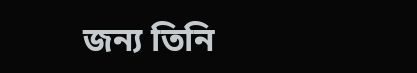জন্য তিনি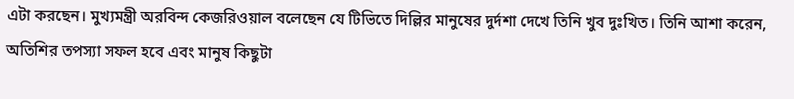এটা করছেন। মুখ্যমন্ত্রী অরবিন্দ কেজরিওয়াল বলেছেন যে টিভিতে দিল্লির মানুষের দুর্দশা দেখে তিনি খুব দুঃখিত। তিনি আশা করেন, অতিশির তপস্যা সফল হবে এবং মানুষ কিছুটা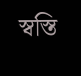স্বস্তি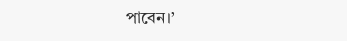পাবেন।’